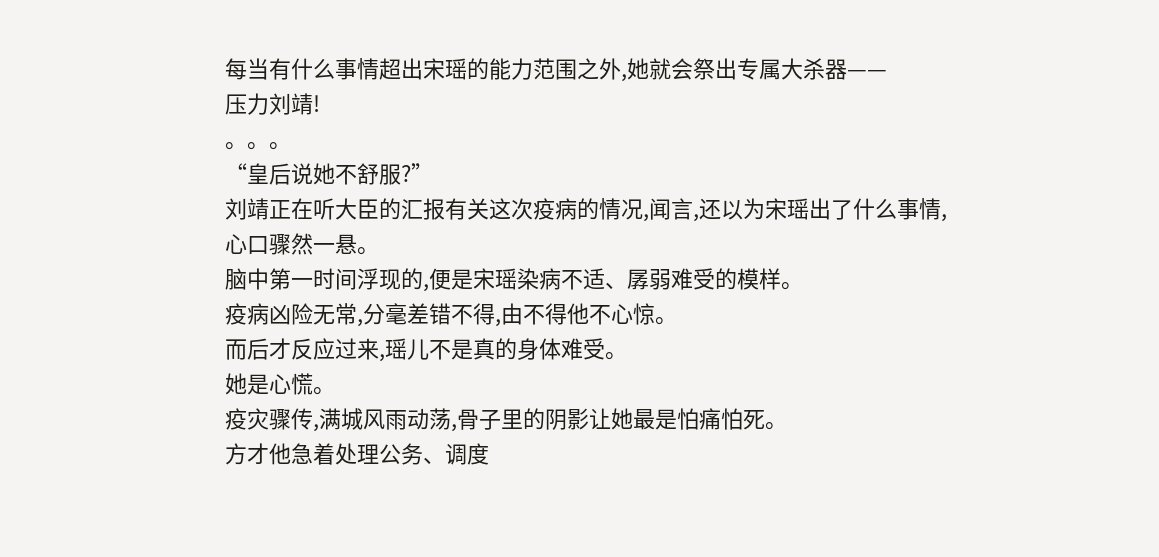每当有什么事情超出宋瑶的能力范围之外,她就会祭出专属大杀器——
压力刘靖!
。。。
“皇后说她不舒服?”
刘靖正在听大臣的汇报有关这次疫病的情况,闻言,还以为宋瑶出了什么事情,心口骤然一悬。
脑中第一时间浮现的,便是宋瑶染病不适、孱弱难受的模样。
疫病凶险无常,分毫差错不得,由不得他不心惊。
而后才反应过来,瑶儿不是真的身体难受。
她是心慌。
疫灾骤传,满城风雨动荡,骨子里的阴影让她最是怕痛怕死。
方才他急着处理公务、调度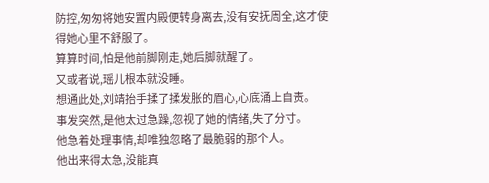防控,匆匆将她安置内殿便转身离去,没有安抚周全,这才使得她心里不舒服了。
算算时间,怕是他前脚刚走,她后脚就醒了。
又或者说,瑶儿根本就没睡。
想通此处,刘靖抬手揉了揉发胀的眉心,心底涌上自责。
事发突然,是他太过急躁,忽视了她的情绪,失了分寸。
他急着处理事情,却唯独忽略了最脆弱的那个人。
他出来得太急,没能真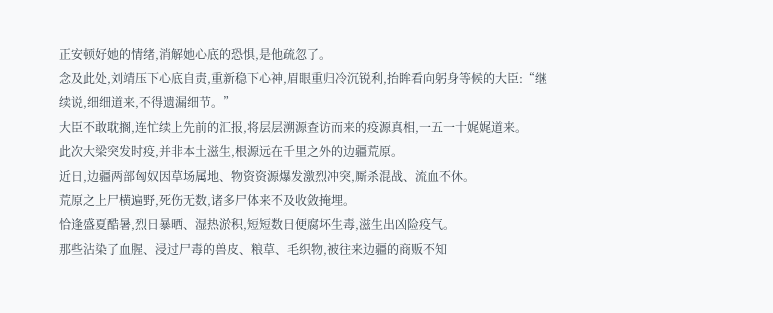正安顿好她的情绪,消解她心底的恐惧,是他疏忽了。
念及此处,刘靖压下心底自责,重新稳下心神,眉眼重归冷沉锐利,抬眸看向躬身等候的大臣:“继续说,细细道来,不得遗漏细节。”
大臣不敢耽搁,连忙续上先前的汇报,将层层溯源查访而来的疫源真相,一五一十娓娓道来。
此次大梁突发时疫,并非本土滋生,根源远在千里之外的边疆荒原。
近日,边疆两部匈奴因草场属地、物资资源爆发激烈冲突,厮杀混战、流血不休。
荒原之上尸横遍野,死伤无数,诸多尸体来不及收敛掩埋。
恰逢盛夏酷暑,烈日暴晒、湿热淤积,短短数日便腐坏生毒,滋生出凶险疫气。
那些沾染了血腥、浸过尸毒的兽皮、粮草、毛织物,被往来边疆的商贩不知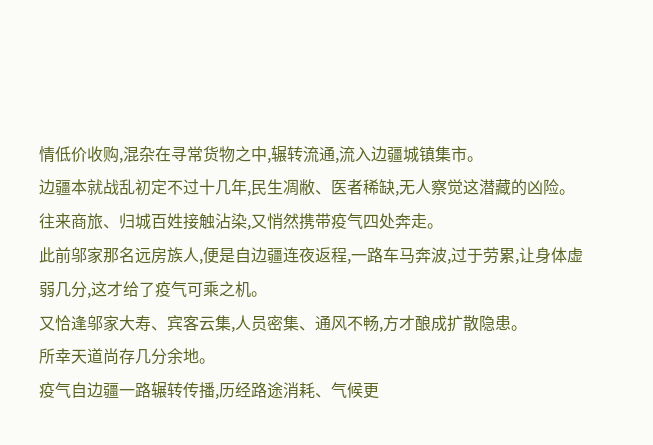情低价收购,混杂在寻常货物之中,辗转流通,流入边疆城镇集市。
边疆本就战乱初定不过十几年,民生凋敝、医者稀缺,无人察觉这潜藏的凶险。
往来商旅、归城百姓接触沾染,又悄然携带疫气四处奔走。
此前邬家那名远房族人,便是自边疆连夜返程,一路车马奔波,过于劳累,让身体虚弱几分,这才给了疫气可乘之机。
又恰逢邬家大寿、宾客云集,人员密集、通风不畅,方才酿成扩散隐患。
所幸天道尚存几分余地。
疫气自边疆一路辗转传播,历经路途消耗、气候更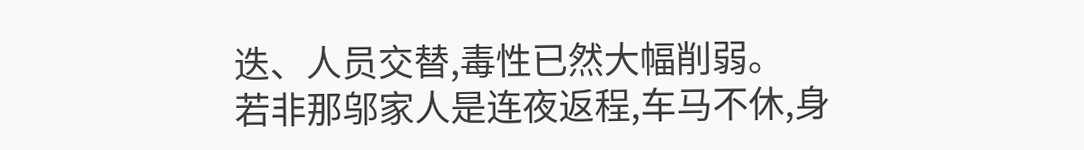迭、人员交替,毒性已然大幅削弱。
若非那邬家人是连夜返程,车马不休,身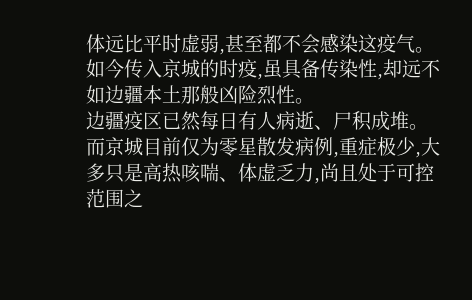体远比平时虚弱,甚至都不会感染这疫气。
如今传入京城的时疫,虽具备传染性,却远不如边疆本土那般凶险烈性。
边疆疫区已然每日有人病逝、尸积成堆。
而京城目前仅为零星散发病例,重症极少,大多只是高热咳喘、体虚乏力,尚且处于可控范围之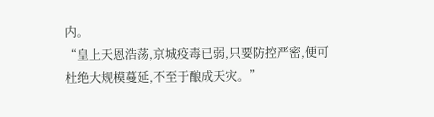内。
“皇上天恩浩荡,京城疫毒已弱,只要防控严密,便可杜绝大规模蔓延,不至于酿成天灾。”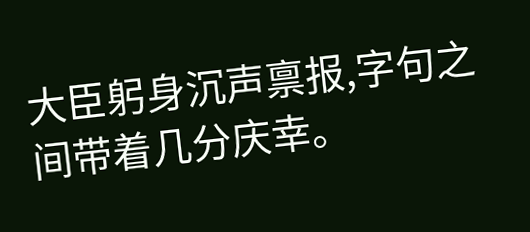大臣躬身沉声禀报,字句之间带着几分庆幸。